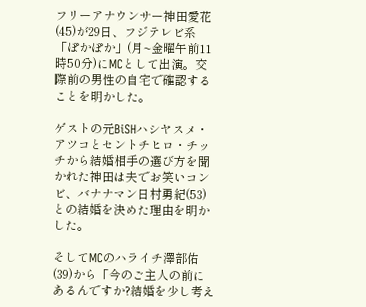フリーアナウンサー神田愛花(45)が29日、フジテレビ系「ぽかぽか」(月~金曜午前11時50分)にMCとして出演。交際前の男性の自宅で確認することを明かした。

ゲストの元BiSHハシヤスメ・アツコとセントチヒロ・チッチから結婚相手の選び方を聞かれた神田は夫でお笑いコンビ、バナナマン日村勇紀(53)との結婚を決めた理由を明かした。

そしてMCのハライチ澤部佑(39)から「今のご主人の前にあるんですか?結婚を少し考え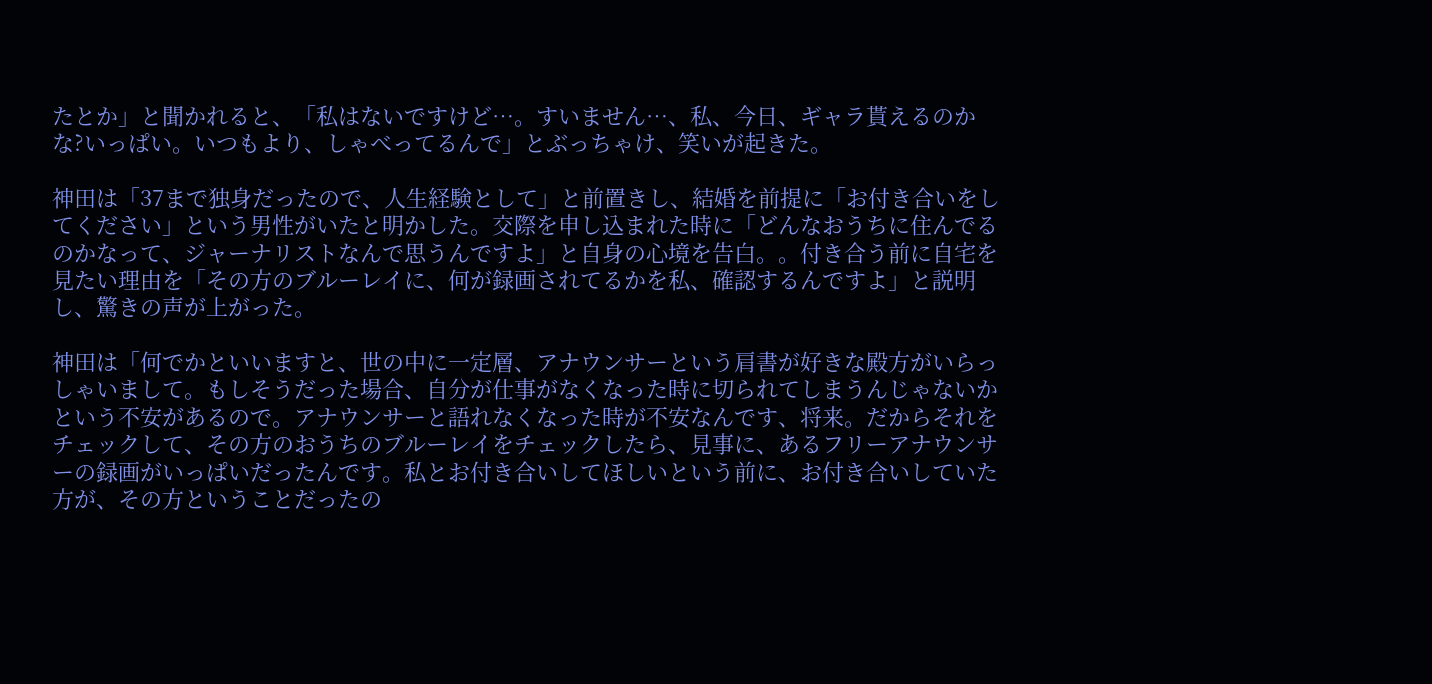たとか」と聞かれると、「私はないですけど…。すいません…、私、今日、ギャラ貰えるのかな?いっぱい。いつもより、しゃべってるんで」とぶっちゃけ、笑いが起きた。

神田は「37まで独身だったので、人生経験として」と前置きし、結婚を前提に「お付き合いをしてください」という男性がいたと明かした。交際を申し込まれた時に「どんなおうちに住んでるのかなって、ジャーナリストなんで思うんですよ」と自身の心境を告白。。付き合う前に自宅を見たい理由を「その方のブルーレイに、何が録画されてるかを私、確認するんですよ」と説明し、驚きの声が上がった。

神田は「何でかといいますと、世の中に一定層、アナウンサーという肩書が好きな殿方がいらっしゃいまして。もしそうだった場合、自分が仕事がなくなった時に切られてしまうんじゃないかという不安があるので。アナウンサーと語れなくなった時が不安なんです、将来。だからそれをチェックして、その方のおうちのブルーレイをチェックしたら、見事に、あるフリーアナウンサーの録画がいっぱいだったんです。私とお付き合いしてほしいという前に、お付き合いしていた方が、その方ということだったの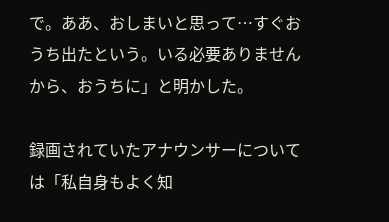で。ああ、おしまいと思って…すぐおうち出たという。いる必要ありませんから、おうちに」と明かした。

録画されていたアナウンサーについては「私自身もよく知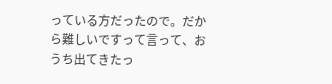っている方だったので。だから難しいですって言って、おうち出てきたっ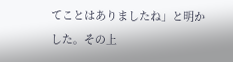てことはありましたね」と明かした。その上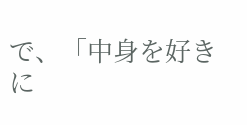で、「中身を好きに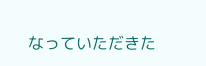なっていただきた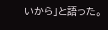いから」と語った。